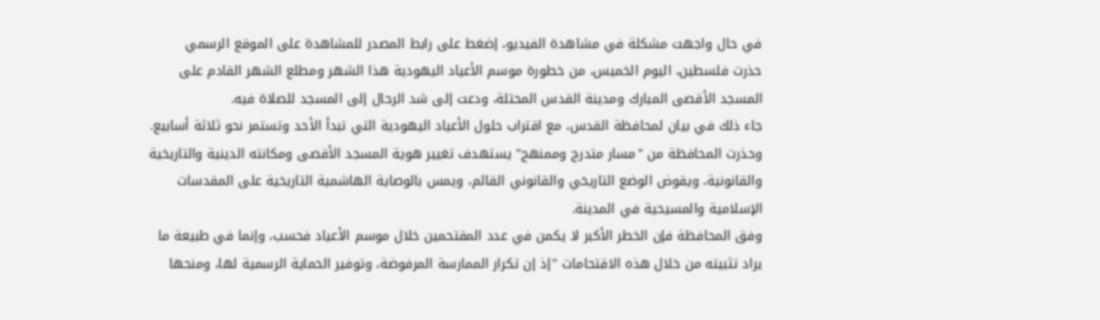في حال واجهت مشكلة في مشاهدة الفيديو، إضغط على رابط المصدر للمشاهدة على الموقع الرسمي
حذرت فلسطين، اليوم الخميس، من خطورة موسم الأعياد اليهودية هذا الشهر ومطلع الشهر القادم على المسجد الأقصى المبارك ومدينة القدس المحتلة، ودعت إلى شد الرحال إلى المسجد للصلاة فيه.
جاء ذلك في بيان لمحافظة القدس، مع اقتراب حلول الأعياد اليهودية التي تبدأ الأحد وتستمر نحو ثلاثة أسابيع.
وحذرت المحافظة من "مسار متدرج وممنهج" يستهدف تغيير هوية المسجد الأقصى ومكانته الدينية والتاريخية والقانونية، ويقوض الوضع التاريخي والقانوني القائم، ويمس بالوصاية الهاشمية التاريخية على المقدسات الإسلامية والمسيحية في المدينة.
وفق المحافظة فإن الخطر الأكبر لا يكمن في عدد المقتحمين خلال موسم الأعياد فحسب، وإنما في طبيعة ما يراد تثبيته من خلال هذه الاقتحامات "إذ إن تكرار الممارسة المرفوضة، وتوفير الحماية الرسمية لها، ومنحها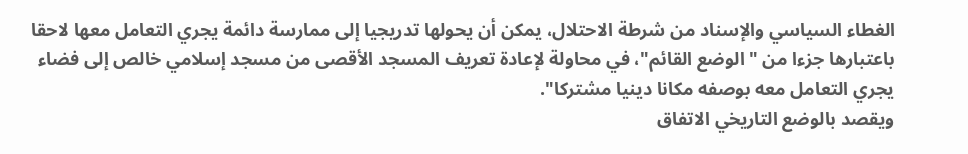الغطاء السياسي والإسناد من شرطة الاحتلال، يمكن أن يحولها تدريجيا إلى ممارسة دائمة يجري التعامل معها لاحقا باعتبارها جزءا من "الوضع القائم"، في محاولة لإعادة تعريف المسجد الأقصى من مسجد إسلامي خالص إلى فضاء يجري التعامل معه بوصفه مكانا دينيا مشتركا".
ويقصد بالوضع التاريخي الاتفاق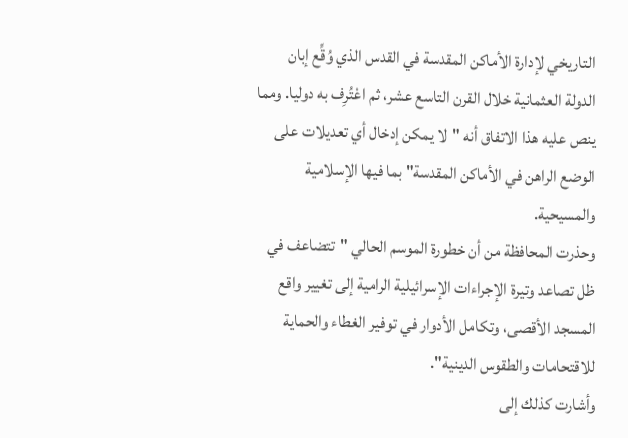التاريخي لإدارة الأماكن المقدسة في القدس الذي وُقِّع إبان الدولة العثمانية خلال القرن التاسع عشر، ثم اعْتُرِف به دوليا. ومما ينص عليه هذا الاتفاق أنه "لا يمكن إدخال أي تعديلات على الوضع الراهن في الأماكن المقدسة" بما فيها الإسلامية والمسيحية.
وحذرت المحافظة من أن خطورة الموسم الحالي "تتضاعف في ظل تصاعد وتيرة الإجراءات الإسرائيلية الرامية إلى تغيير واقع المسجد الأقصى، وتكامل الأدوار في توفير الغطاء والحماية للاقتحامات والطقوس الدينية".
وأشارت كذلك إلى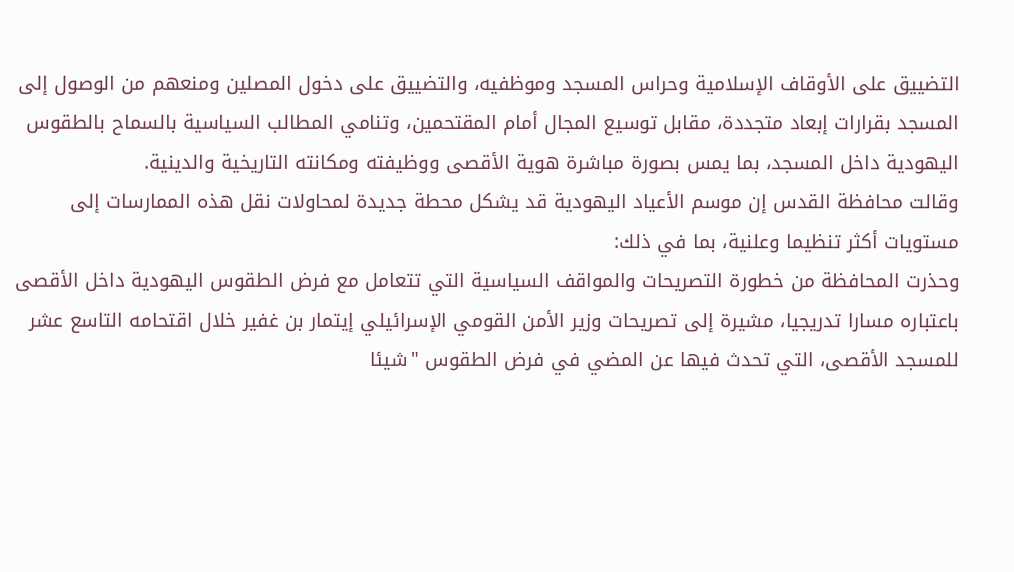التضييق على الأوقاف الإسلامية وحراس المسجد وموظفيه، والتضييق على دخول المصلين ومنعهم من الوصول إلى المسجد بقرارات إبعاد متجددة، مقابل توسيع المجال أمام المقتحمين، وتنامي المطالب السياسية بالسماح بالطقوس اليهودية داخل المسجد، بما يمس بصورة مباشرة هوية الأقصى ووظيفته ومكانته التاريخية والدينية.
وقالت محافظة القدس إن موسم الأعياد اليهودية قد يشكل محطة جديدة لمحاولات نقل هذه الممارسات إلى مستويات أكثر تنظيما وعلنية، بما في ذلك:
وحذرت المحافظة من خطورة التصريحات والمواقف السياسية التي تتعامل مع فرض الطقوس اليهودية داخل الأقصى باعتباره مسارا تدريجيا، مشيرة إلى تصريحات وزير الأمن القومي الإسرائيلي إيتمار بن غفير خلال اقتحامه التاسع عشر للمسجد الأقصى، التي تحدث فيها عن المضي في فرض الطقوس "شيئا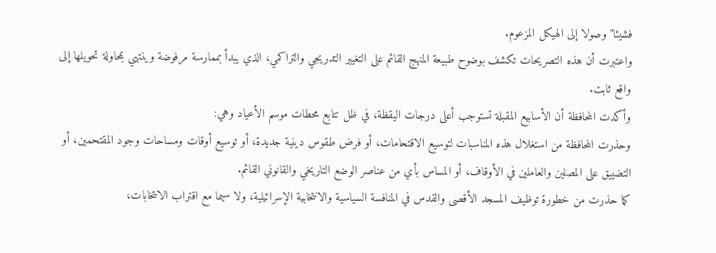فشيئا" وصولا إلى الهيكل المزعوم.
واعتبرت أن هذه التصريحات تكشف بوضوح طبيعة المنهج القائم على التغيير التدريجي والتراكمي، الذي يبدأ بممارسة مرفوضة وينتهي بمحاولة تحويلها إلى واقع ثابت.
وأكدت المحافظة أن الأسابيع المقبلة تستوجب أعلى درجات اليقظة، في ظل تتابع محطات موسم الأعياد وهي:
وحذرت المحافظة من استغلال هذه المناسبات لتوسيع الاقتحامات، أو فرض طقوس دينية جديدة، أو توسيع أوقات ومساحات وجود المقتحمين، أو التضييق على المصلين والعاملين في الأوقاف، أو المساس بأي من عناصر الوضع التاريخي والقانوني القائم.
كما حذرت من خطورة توظيف المسجد الأقصى والقدس في المنافسة السياسية والانتخابية الإسرائيلية، ولا سيما مع اقتراب الانتخابات،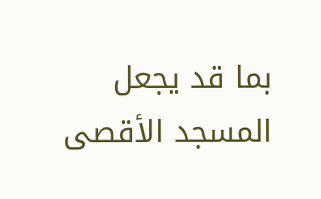بما قد يجعل المسجد الأقصى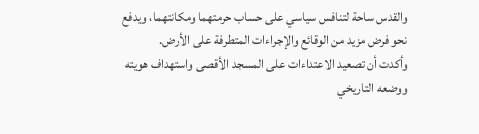والقدس ساحة لتنافس سياسي على حساب حرمتهما ومكانتهما، ويدفع نحو فرض مزيد من الوقائع والإجراءات المتطرفة على الأرض.
وأكدت أن تصعيد الاعتداءات على المسجد الأقصى واستهداف هويته ووضعه التاريخي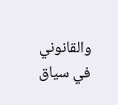والقانوني في سياق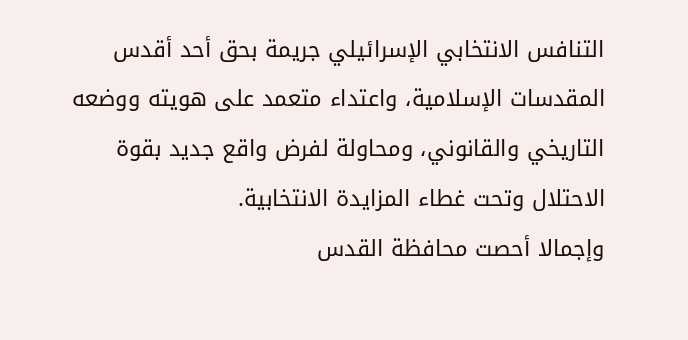التنافس الانتخابي الإسرائيلي جريمة بحق أحد أقدس المقدسات الإسلامية، واعتداء متعمد على هويته ووضعه التاريخي والقانوني، ومحاولة لفرض واقع جديد بقوة الاحتلال وتحت غطاء المزايدة الانتخابية.
وإجمالا أحصت محافظة القدس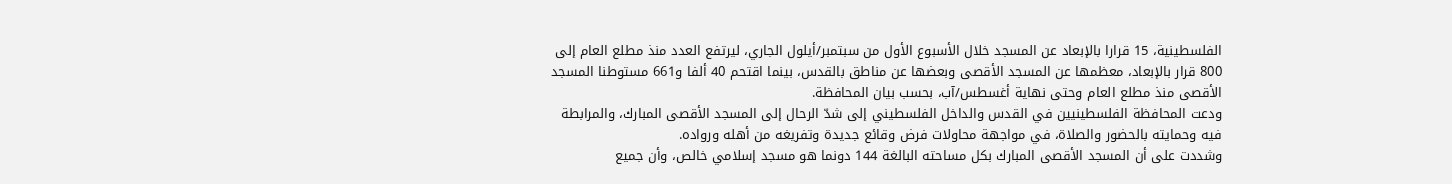الفلسطينية، 15 قرارا بالإبعاد عن المسجد خلال الأسبوع الأول من سبتمبر/أيلول الجاري، ليرتفع العدد منذ مطلع العام إلى 800 قرار بالإبعاد، معظمها عن المسجد الأقصى وبعضها عن مناطق بالقدس، بينما اقتحم 40 ألفا و661 مستوطنا المسجد الأقصى منذ مطلع العام وحتى نهاية أغسطس/آب، بحسب بيان المحافظة.
ودعت المحافظة الفلسطينيين في القدس والداخل الفلسطيني إلى شدّ الرحال إلى المسجد الأقصى المبارك، والمرابطة فيه وحمايته بالحضور والصلاة، في مواجهة محاولات فرض وقائع جديدة وتفريغه من أهله ورواده.
وشددت على أن المسجد الأقصى المبارك بكل مساحته البالغة 144 دونما هو مسجد إسلامي خالص، وأن جميع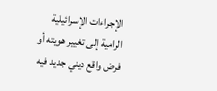الإجراءات الإسرائيلية الرامية إلى تغيير هويته أو فرض واقع ديني جديد فيه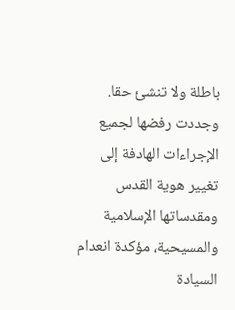باطلة ولا تنشئ حقا.
وجددت رفضها لجميع الإجراءات الهادفة إلى تغيير هوية القدس ومقدساتها الإسلامية والمسيحية، مؤكدة انعدام السيادة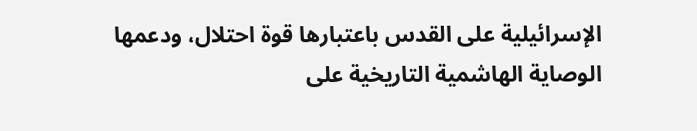الإسرائيلية على القدس باعتبارها قوة احتلال، ودعمها الوصاية الهاشمية التاريخية على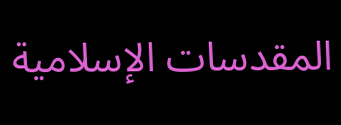المقدسات الإسلامية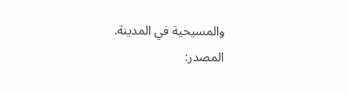والمسيحية في المدينة.
المصدر: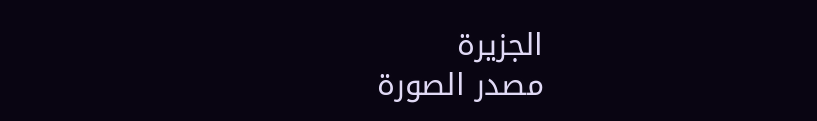الجزيرة
مصدر الصورة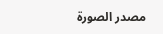مصدر الصورة